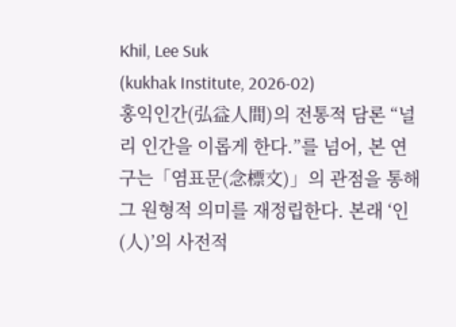Khil, Lee Suk
(kukhak Institute, 2026-02)
홍익인간(弘益人間)의 전통적 담론 “널리 인간을 이롭게 한다.”를 넘어, 본 연구는「염표문(念標文)」의 관점을 통해 그 원형적 의미를 재정립한다. 본래 ‘인(人)’의 사전적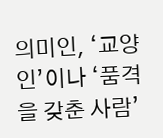의미인, ‘교양인’이나 ‘품격을 갖춘 사람’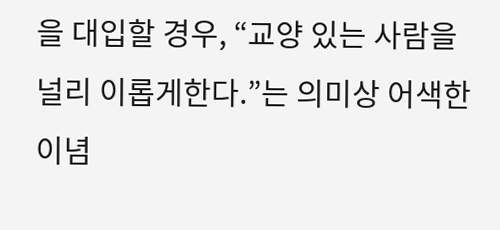을 대입할 경우, “교양 있는 사람을 널리 이롭게한다.”는 의미상 어색한 이념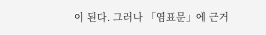이 된다. 그러나 「염표문」에 근거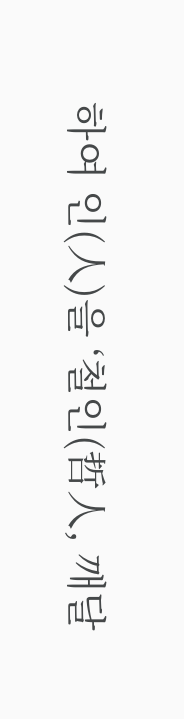하여 인(人)을 ‘철인(哲人, 깨달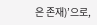은 존재)’으로,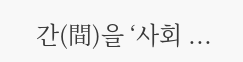간(間)을 ‘사회 ...